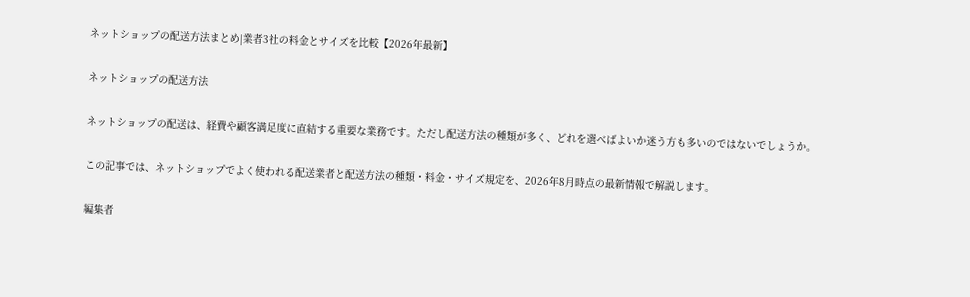ネットショップの配送方法まとめ|業者3社の料金とサイズを比較【2026年最新】

ネットショップの配送方法

ネットショップの配送は、経費や顧客満足度に直結する重要な業務です。ただし配送方法の種類が多く、どれを選べばよいか迷う方も多いのではないでしょうか。

この記事では、ネットショップでよく使われる配送業者と配送方法の種類・料金・サイズ規定を、2026年8月時点の最新情報で解説します。

編集者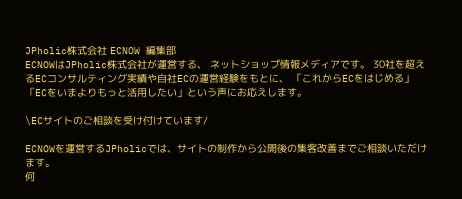JPholic株式会社 ECNOW 編集部
ECNOWはJPholic株式会社が運営する、 ネットショップ情報メディアです。 30社を超えるECコンサルティング実績や自社ECの運営経験をもとに、 「これからECをはじめる」「ECをいまよりもっと活用したい」という声にお応えします。

\ECサイトのご相談を受け付けています/

ECNOWを運営するJPholicでは、サイトの制作から公開後の集客改善までご相談いただけます。
何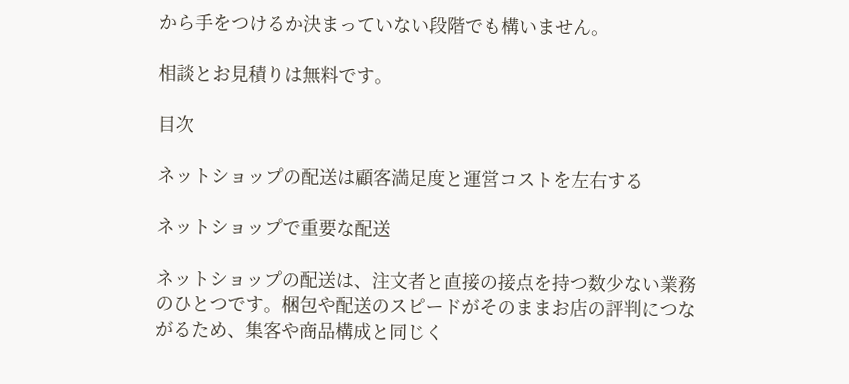から手をつけるか決まっていない段階でも構いません。

相談とお見積りは無料です。

目次

ネットショップの配送は顧客満足度と運営コストを左右する

ネットショップで重要な配送

ネットショップの配送は、注文者と直接の接点を持つ数少ない業務のひとつです。梱包や配送のスピードがそのままお店の評判につながるため、集客や商品構成と同じく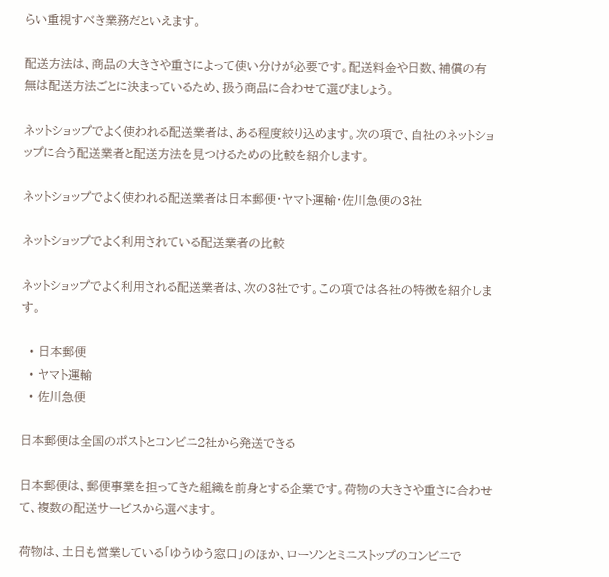らい重視すべき業務だといえます。

配送方法は、商品の大きさや重さによって使い分けが必要です。配送料金や日数、補償の有無は配送方法ごとに決まっているため、扱う商品に合わせて選びましょう。

ネットショップでよく使われる配送業者は、ある程度絞り込めます。次の項で、自社のネットショップに合う配送業者と配送方法を見つけるための比較を紹介します。

ネットショップでよく使われる配送業者は日本郵便・ヤマト運輸・佐川急便の3社

ネットショップでよく利用されている配送業者の比較

ネットショップでよく利用される配送業者は、次の3社です。この項では各社の特徴を紹介します。

  • 日本郵便
  • ヤマト運輸
  • 佐川急便

日本郵便は全国のポストとコンビニ2社から発送できる

日本郵便は、郵便事業を担ってきた組織を前身とする企業です。荷物の大きさや重さに合わせて、複数の配送サービスから選べます。

荷物は、土日も営業している「ゆうゆう窓口」のほか、ローソンとミニストップのコンビニで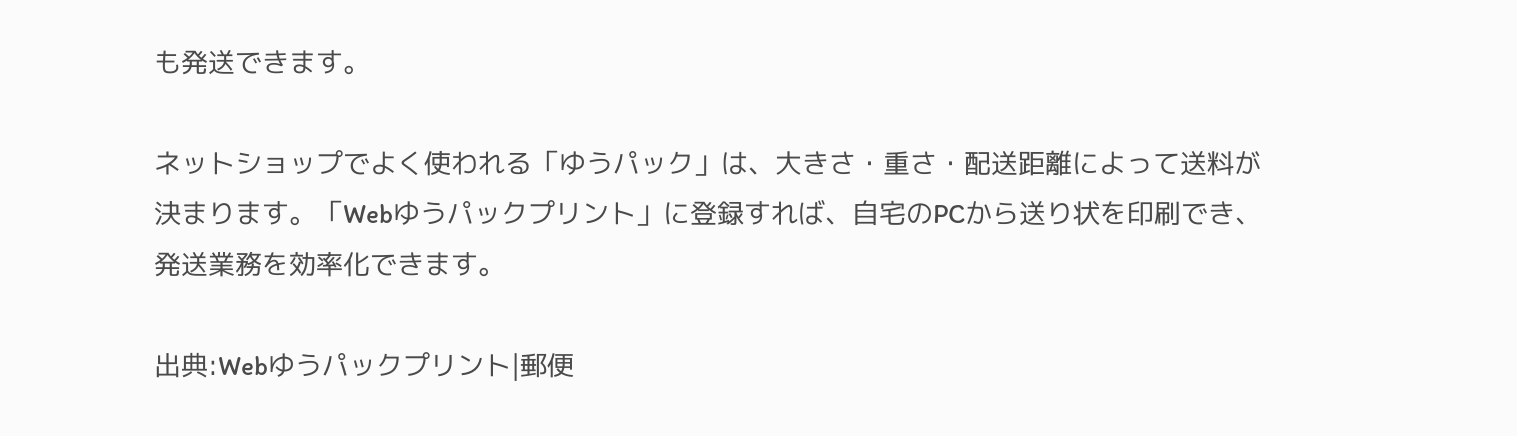も発送できます。

ネットショップでよく使われる「ゆうパック」は、大きさ・重さ・配送距離によって送料が決まります。「Webゆうパックプリント」に登録すれば、自宅のPCから送り状を印刷でき、発送業務を効率化できます。

出典:Webゆうパックプリント|郵便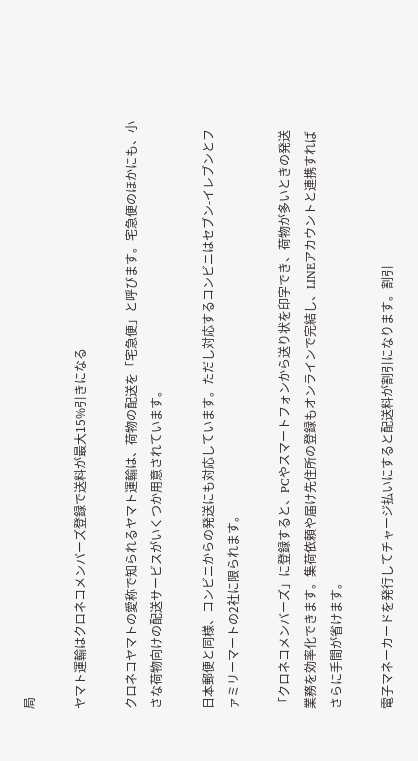局

ヤマト運輸はクロネコメンバーズ登録で送料が最大15%引きになる

クロネコヤマトの愛称で知られるヤマト運輸は、荷物の配送を「宅急便」と呼びます。宅急便のほかにも、小さな荷物向けの配送サービスがいくつか用意されています。

日本郵便と同様、コンビニからの発送にも対応しています。ただし対応するコンビニはセブン-イレブンとファミリーマートの2社に限られます。

「クロネコメンバーズ」に登録すると、PCやスマートフォンから送り状を印字でき、荷物が多いときの発送業務を効率化できます。集荷依頼や届け先住所の登録もオンラインで完結し、LINEアカウントと連携すればさらに手間が省けます。

電子マネーカードを発行してチャージ払いにすると配送料が割引になります。割引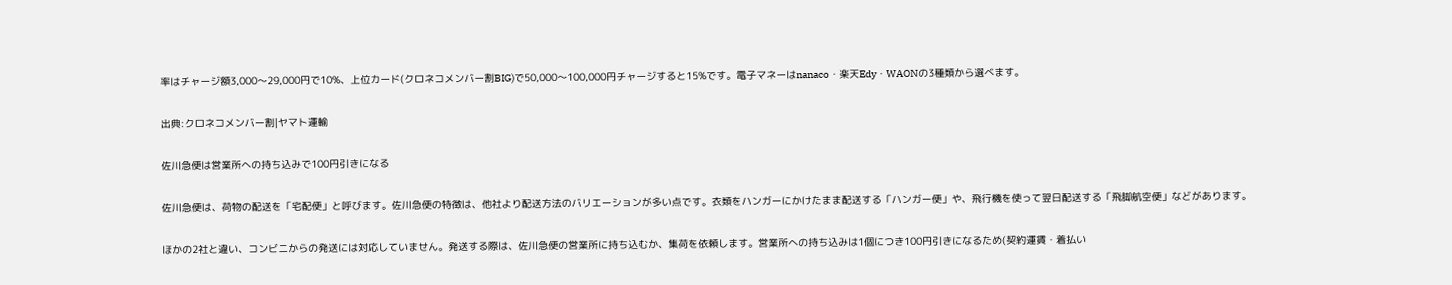率はチャージ額3,000〜29,000円で10%、上位カード(クロネコメンバー割BIG)で50,000〜100,000円チャージすると15%です。電子マネーはnanaco・楽天Edy・WAONの3種類から選べます。

出典:クロネコメンバー割|ヤマト運輸

佐川急便は営業所への持ち込みで100円引きになる

佐川急便は、荷物の配送を「宅配便」と呼びます。佐川急便の特徴は、他社より配送方法のバリエーションが多い点です。衣類をハンガーにかけたまま配送する「ハンガー便」や、飛行機を使って翌日配送する「飛脚航空便」などがあります。

ほかの2社と違い、コンビニからの発送には対応していません。発送する際は、佐川急便の営業所に持ち込むか、集荷を依頼します。営業所への持ち込みは1個につき100円引きになるため(契約運賃・着払い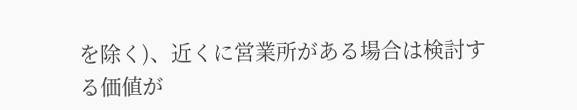を除く)、近くに営業所がある場合は検討する価値が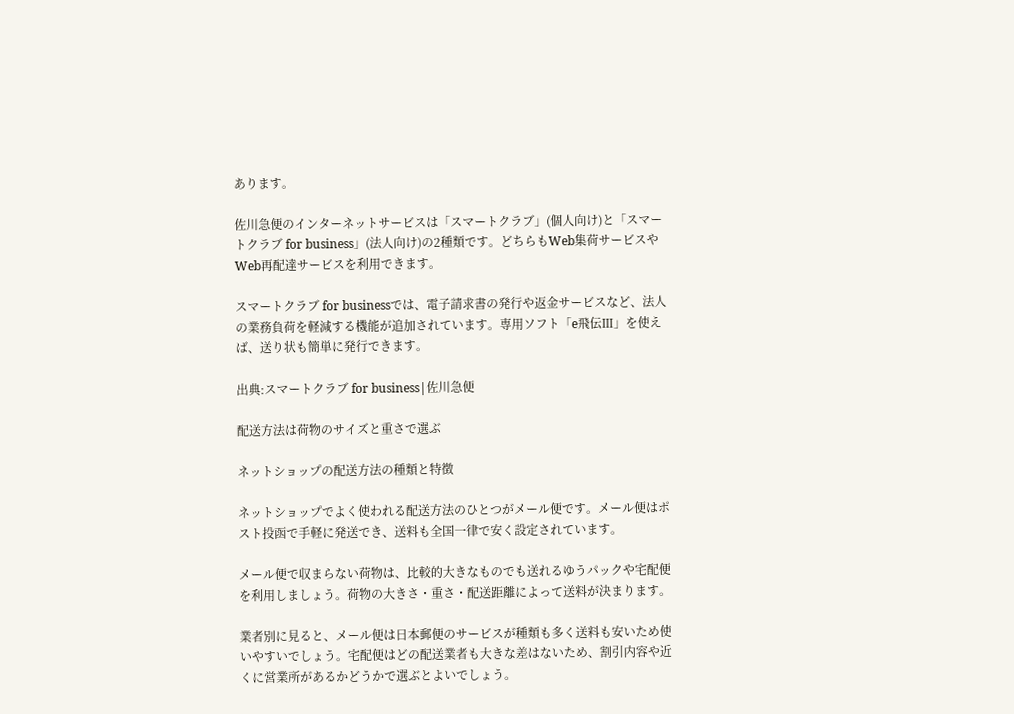あります。

佐川急便のインターネットサービスは「スマートクラブ」(個人向け)と「スマートクラブ for business」(法人向け)の2種類です。どちらもWeb集荷サービスやWeb再配達サービスを利用できます。

スマートクラブ for businessでは、電子請求書の発行や返金サービスなど、法人の業務負荷を軽減する機能が追加されています。専用ソフト「e飛伝Ⅲ」を使えば、送り状も簡単に発行できます。

出典:スマートクラブ for business|佐川急便

配送方法は荷物のサイズと重さで選ぶ

ネットショップの配送方法の種類と特徴

ネットショップでよく使われる配送方法のひとつがメール便です。メール便はポスト投函で手軽に発送でき、送料も全国一律で安く設定されています。

メール便で収まらない荷物は、比較的大きなものでも送れるゆうパックや宅配便を利用しましょう。荷物の大きさ・重さ・配送距離によって送料が決まります。

業者別に見ると、メール便は日本郵便のサービスが種類も多く送料も安いため使いやすいでしょう。宅配便はどの配送業者も大きな差はないため、割引内容や近くに営業所があるかどうかで選ぶとよいでしょう。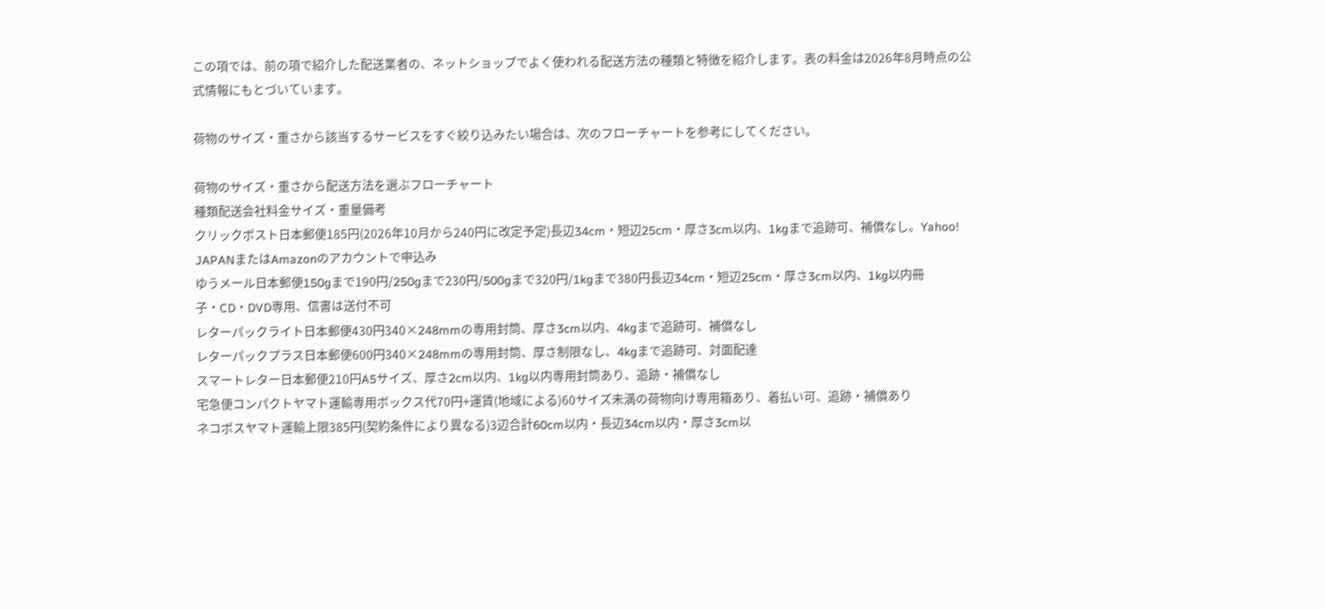この項では、前の項で紹介した配送業者の、ネットショップでよく使われる配送方法の種類と特徴を紹介します。表の料金は2026年8月時点の公式情報にもとづいています。

荷物のサイズ・重さから該当するサービスをすぐ絞り込みたい場合は、次のフローチャートを参考にしてください。

荷物のサイズ・重さから配送方法を選ぶフローチャート
種類配送会社料金サイズ・重量備考
クリックポスト日本郵便185円(2026年10月から240円に改定予定)長辺34cm・短辺25cm・厚さ3cm以内、1kgまで追跡可、補償なし。Yahoo! JAPANまたはAmazonのアカウントで申込み
ゆうメール日本郵便150gまで190円/250gまで230円/500gまで320円/1kgまで380円長辺34cm・短辺25cm・厚さ3cm以内、1kg以内冊子・CD・DVD専用、信書は送付不可
レターパックライト日本郵便430円340×248mmの専用封筒、厚さ3cm以内、4kgまで追跡可、補償なし
レターパックプラス日本郵便600円340×248mmの専用封筒、厚さ制限なし、4kgまで追跡可、対面配達
スマートレター日本郵便210円A5サイズ、厚さ2cm以内、1kg以内専用封筒あり、追跡・補償なし
宅急便コンパクトヤマト運輸専用ボックス代70円+運賃(地域による)60サイズ未満の荷物向け専用箱あり、着払い可、追跡・補償あり
ネコポスヤマト運輸上限385円(契約条件により異なる)3辺合計60cm以内・長辺34cm以内・厚さ3cm以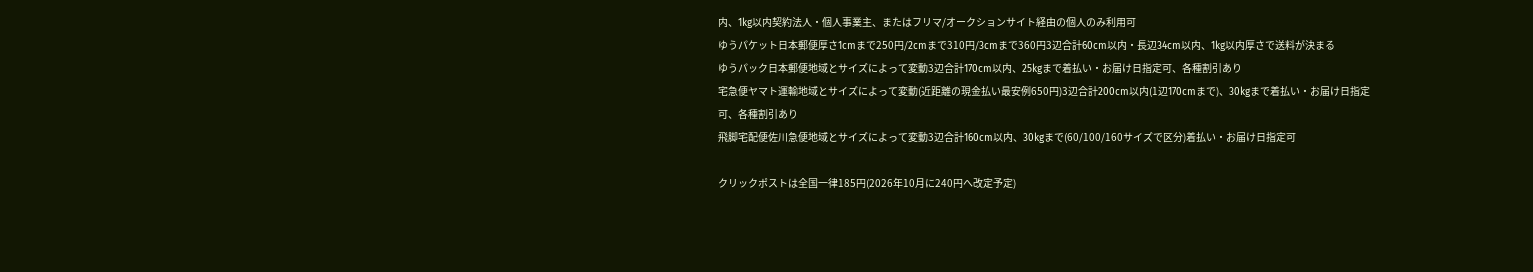内、1kg以内契約法人・個人事業主、またはフリマ/オークションサイト経由の個人のみ利用可
ゆうパケット日本郵便厚さ1cmまで250円/2cmまで310円/3cmまで360円3辺合計60cm以内・長辺34cm以内、1kg以内厚さで送料が決まる
ゆうパック日本郵便地域とサイズによって変動3辺合計170cm以内、25kgまで着払い・お届け日指定可、各種割引あり
宅急便ヤマト運輸地域とサイズによって変動(近距離の現金払い最安例650円)3辺合計200cm以内(1辺170cmまで)、30kgまで着払い・お届け日指定可、各種割引あり
飛脚宅配便佐川急便地域とサイズによって変動3辺合計160cm以内、30kgまで(60/100/160サイズで区分)着払い・お届け日指定可

クリックポストは全国一律185円(2026年10月に240円へ改定予定)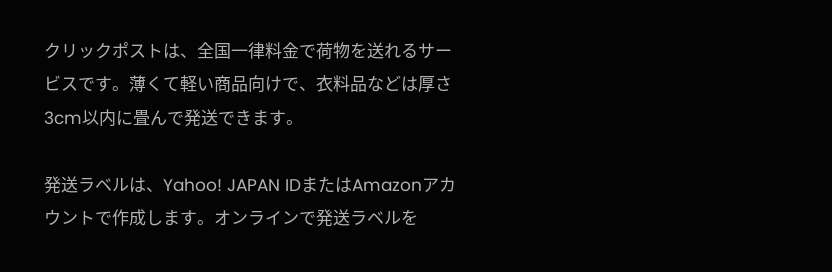クリックポストは、全国一律料金で荷物を送れるサービスです。薄くて軽い商品向けで、衣料品などは厚さ3cm以内に畳んで発送できます。

発送ラベルは、Yahoo! JAPAN IDまたはAmazonアカウントで作成します。オンラインで発送ラベルを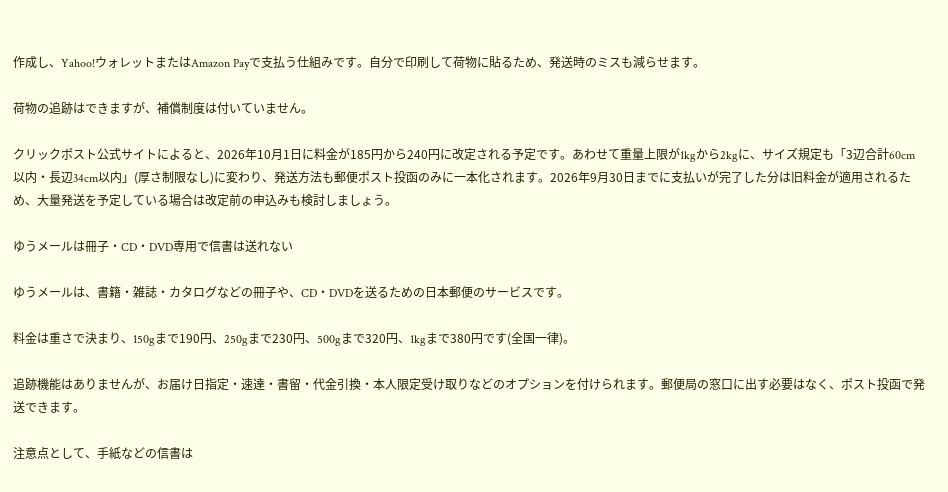作成し、Yahoo!ウォレットまたはAmazon Payで支払う仕組みです。自分で印刷して荷物に貼るため、発送時のミスも減らせます。

荷物の追跡はできますが、補償制度は付いていません。

クリックポスト公式サイトによると、2026年10月1日に料金が185円から240円に改定される予定です。あわせて重量上限が1kgから2kgに、サイズ規定も「3辺合計60cm以内・長辺34cm以内」(厚さ制限なし)に変わり、発送方法も郵便ポスト投函のみに一本化されます。2026年9月30日までに支払いが完了した分は旧料金が適用されるため、大量発送を予定している場合は改定前の申込みも検討しましょう。

ゆうメールは冊子・CD・DVD専用で信書は送れない

ゆうメールは、書籍・雑誌・カタログなどの冊子や、CD・DVDを送るための日本郵便のサービスです。

料金は重さで決まり、150gまで190円、250gまで230円、500gまで320円、1kgまで380円です(全国一律)。

追跡機能はありませんが、お届け日指定・速達・書留・代金引換・本人限定受け取りなどのオプションを付けられます。郵便局の窓口に出す必要はなく、ポスト投函で発送できます。

注意点として、手紙などの信書は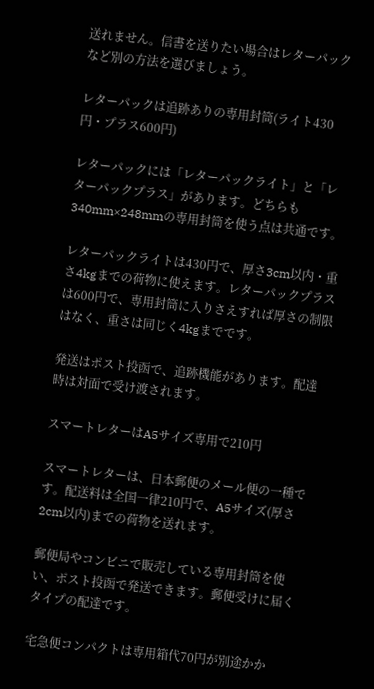送れません。信書を送りたい場合はレターパックなど別の方法を選びましょう。

レターパックは追跡ありの専用封筒(ライト430円・プラス600円)

レターパックには「レターパックライト」と「レターパックプラス」があります。どちらも340mm×248mmの専用封筒を使う点は共通です。

レターパックライトは430円で、厚さ3cm以内・重さ4kgまでの荷物に使えます。レターパックプラスは600円で、専用封筒に入りさえすれば厚さの制限はなく、重さは同じく4kgまでです。

発送はポスト投函で、追跡機能があります。配達時は対面で受け渡されます。

スマートレターはA5サイズ専用で210円

スマートレターは、日本郵便のメール便の一種です。配送料は全国一律210円で、A5サイズ(厚さ2cm以内)までの荷物を送れます。

郵便局やコンビニで販売している専用封筒を使い、ポスト投函で発送できます。郵便受けに届くタイプの配達です。

宅急便コンパクトは専用箱代70円が別途かか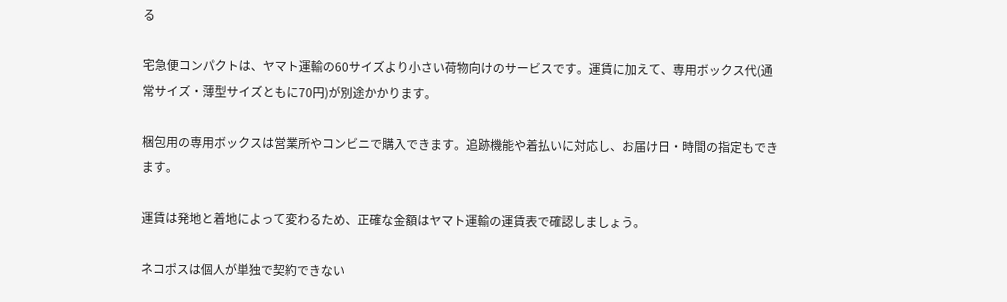る

宅急便コンパクトは、ヤマト運輸の60サイズより小さい荷物向けのサービスです。運賃に加えて、専用ボックス代(通常サイズ・薄型サイズともに70円)が別途かかります。

梱包用の専用ボックスは営業所やコンビニで購入できます。追跡機能や着払いに対応し、お届け日・時間の指定もできます。

運賃は発地と着地によって変わるため、正確な金額はヤマト運輸の運賃表で確認しましょう。

ネコポスは個人が単独で契約できない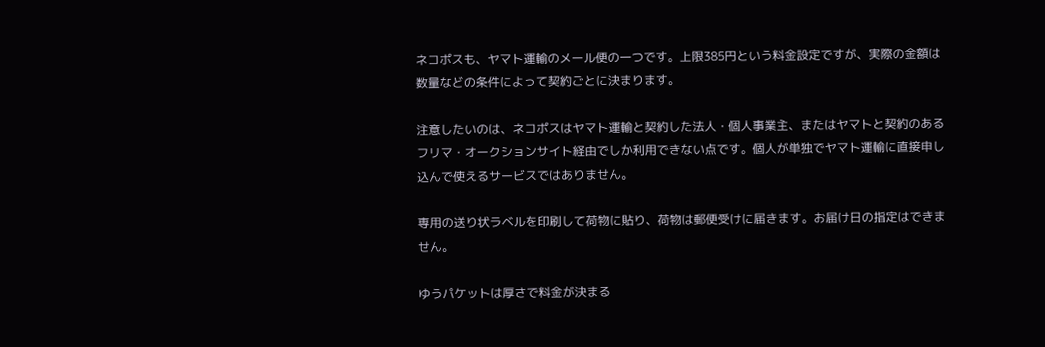ネコポスも、ヤマト運輸のメール便の一つです。上限385円という料金設定ですが、実際の金額は数量などの条件によって契約ごとに決まります。

注意したいのは、ネコポスはヤマト運輸と契約した法人・個人事業主、またはヤマトと契約のあるフリマ・オークションサイト経由でしか利用できない点です。個人が単独でヤマト運輸に直接申し込んで使えるサービスではありません。

専用の送り状ラベルを印刷して荷物に貼り、荷物は郵便受けに届きます。お届け日の指定はできません。

ゆうパケットは厚さで料金が決まる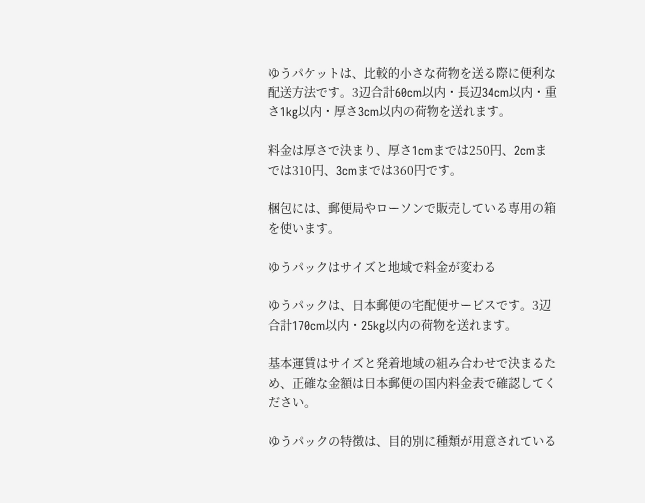ゆうパケットは、比較的小さな荷物を送る際に便利な配送方法です。3辺合計60cm以内・長辺34cm以内・重さ1kg以内・厚さ3cm以内の荷物を送れます。

料金は厚さで決まり、厚さ1cmまでは250円、2cmまでは310円、3cmまでは360円です。

梱包には、郵便局やローソンで販売している専用の箱を使います。

ゆうパックはサイズと地域で料金が変わる

ゆうパックは、日本郵便の宅配便サービスです。3辺合計170cm以内・25kg以内の荷物を送れます。

基本運賃はサイズと発着地域の組み合わせで決まるため、正確な金額は日本郵便の国内料金表で確認してください。

ゆうパックの特徴は、目的別に種類が用意されている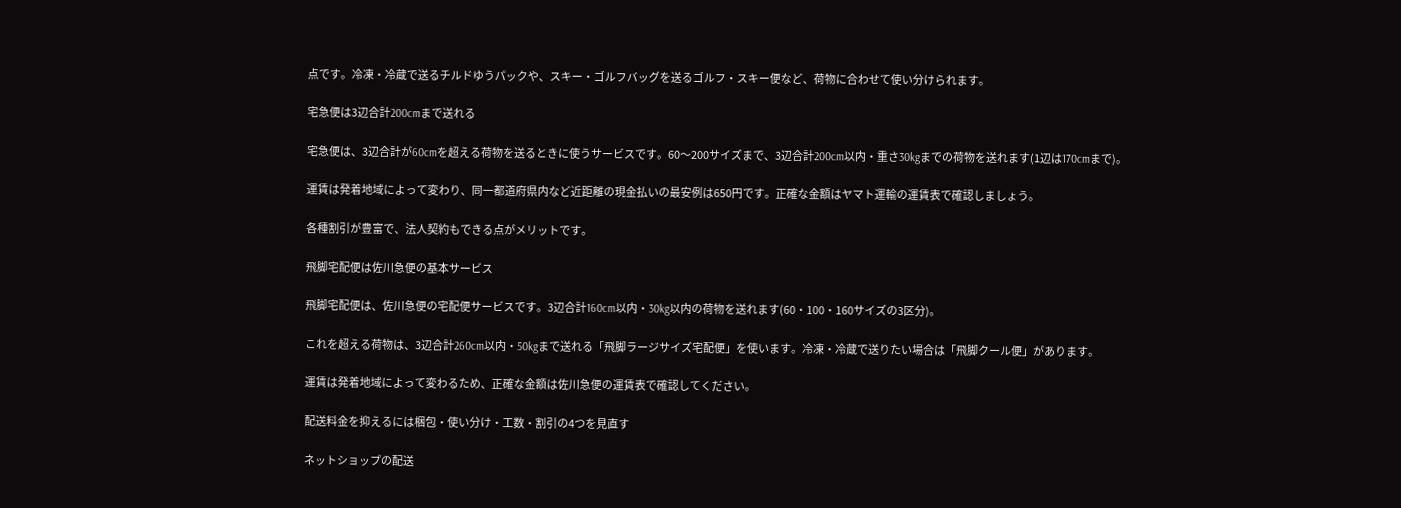点です。冷凍・冷蔵で送るチルドゆうパックや、スキー・ゴルフバッグを送るゴルフ・スキー便など、荷物に合わせて使い分けられます。

宅急便は3辺合計200cmまで送れる

宅急便は、3辺合計が60cmを超える荷物を送るときに使うサービスです。60〜200サイズまで、3辺合計200cm以内・重さ30kgまでの荷物を送れます(1辺は170cmまで)。

運賃は発着地域によって変わり、同一都道府県内など近距離の現金払いの最安例は650円です。正確な金額はヤマト運輸の運賃表で確認しましょう。

各種割引が豊富で、法人契約もできる点がメリットです。

飛脚宅配便は佐川急便の基本サービス

飛脚宅配便は、佐川急便の宅配便サービスです。3辺合計160cm以内・30kg以内の荷物を送れます(60・100・160サイズの3区分)。

これを超える荷物は、3辺合計260cm以内・50kgまで送れる「飛脚ラージサイズ宅配便」を使います。冷凍・冷蔵で送りたい場合は「飛脚クール便」があります。

運賃は発着地域によって変わるため、正確な金額は佐川急便の運賃表で確認してください。

配送料金を抑えるには梱包・使い分け・工数・割引の4つを見直す

ネットショップの配送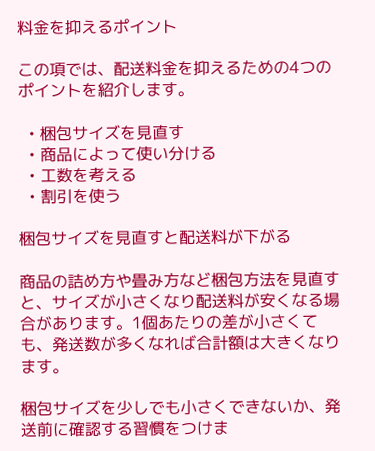料金を抑えるポイント

この項では、配送料金を抑えるための4つのポイントを紹介します。

  • 梱包サイズを見直す
  • 商品によって使い分ける
  • 工数を考える
  • 割引を使う

梱包サイズを見直すと配送料が下がる

商品の詰め方や畳み方など梱包方法を見直すと、サイズが小さくなり配送料が安くなる場合があります。1個あたりの差が小さくても、発送数が多くなれば合計額は大きくなります。

梱包サイズを少しでも小さくできないか、発送前に確認する習慣をつけま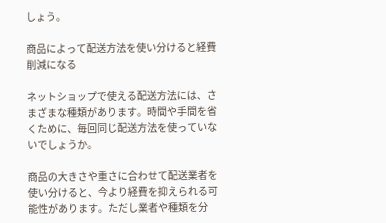しょう。

商品によって配送方法を使い分けると経費削減になる

ネットショップで使える配送方法には、さまざまな種類があります。時間や手間を省くために、毎回同じ配送方法を使っていないでしょうか。

商品の大きさや重さに合わせて配送業者を使い分けると、今より経費を抑えられる可能性があります。ただし業者や種類を分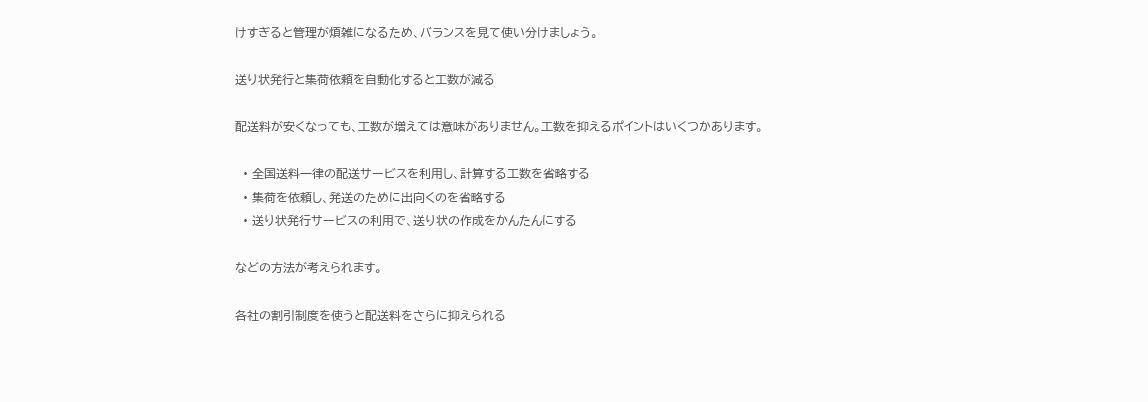けすぎると管理が煩雑になるため、バランスを見て使い分けましょう。

送り状発行と集荷依頼を自動化すると工数が減る

配送料が安くなっても、工数が増えては意味がありません。工数を抑えるポイントはいくつかあります。

  • 全国送料一律の配送サービスを利用し、計算する工数を省略する
  • 集荷を依頼し、発送のために出向くのを省略する
  • 送り状発行サービスの利用で、送り状の作成をかんたんにする

などの方法が考えられます。

各社の割引制度を使うと配送料をさらに抑えられる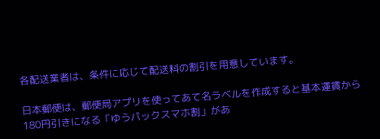各配送業者は、条件に応じて配送料の割引を用意しています。

日本郵便は、郵便局アプリを使ってあて名ラベルを作成すると基本運賃から180円引きになる「ゆうパックスマホ割」があ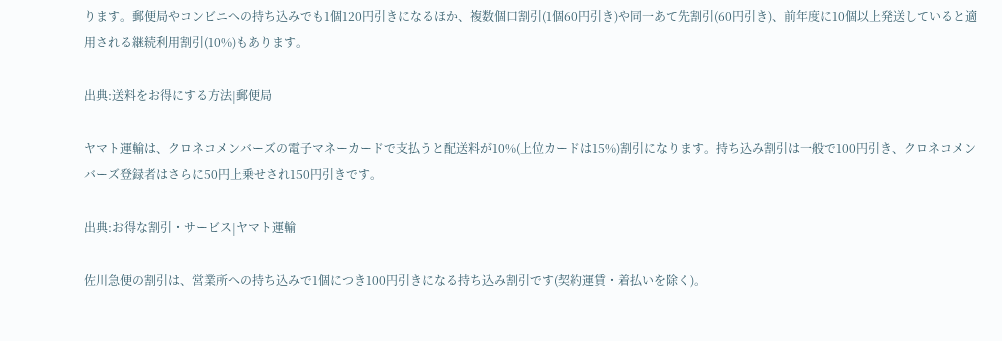ります。郵便局やコンビニへの持ち込みでも1個120円引きになるほか、複数個口割引(1個60円引き)や同一あて先割引(60円引き)、前年度に10個以上発送していると適用される継続利用割引(10%)もあります。

出典:送料をお得にする方法|郵便局

ヤマト運輸は、クロネコメンバーズの電子マネーカードで支払うと配送料が10%(上位カードは15%)割引になります。持ち込み割引は一般で100円引き、クロネコメンバーズ登録者はさらに50円上乗せされ150円引きです。

出典:お得な割引・サービス|ヤマト運輸

佐川急便の割引は、営業所への持ち込みで1個につき100円引きになる持ち込み割引です(契約運賃・着払いを除く)。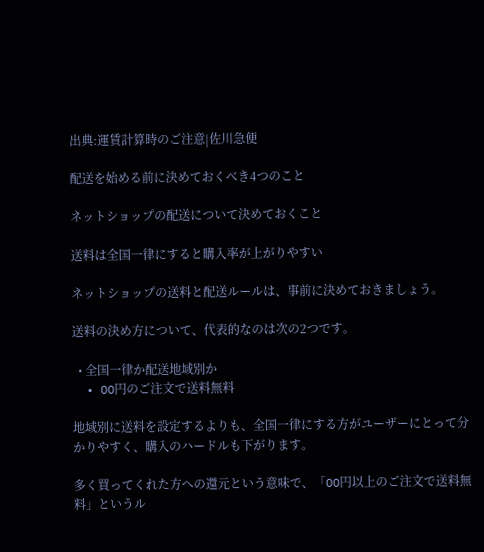出典:運賃計算時のご注意|佐川急便

配送を始める前に決めておくべき4つのこと

ネットショップの配送について決めておくこと

送料は全国一律にすると購入率が上がりやすい

ネットショップの送料と配送ルールは、事前に決めておきましょう。

送料の決め方について、代表的なのは次の2つです。

  • 全国一律か配送地域別か
  • OO円のご注文で送料無料

地域別に送料を設定するよりも、全国一律にする方がユーザーにとって分かりやすく、購入のハードルも下がります。

多く買ってくれた方への還元という意味で、「OO円以上のご注文で送料無料」というル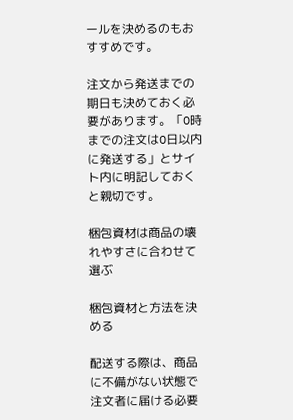ールを決めるのもおすすめです。

注文から発送までの期日も決めておく必要があります。「O時までの注文はO日以内に発送する」とサイト内に明記しておくと親切です。

梱包資材は商品の壊れやすさに合わせて選ぶ

梱包資材と方法を決める

配送する際は、商品に不備がない状態で注文者に届ける必要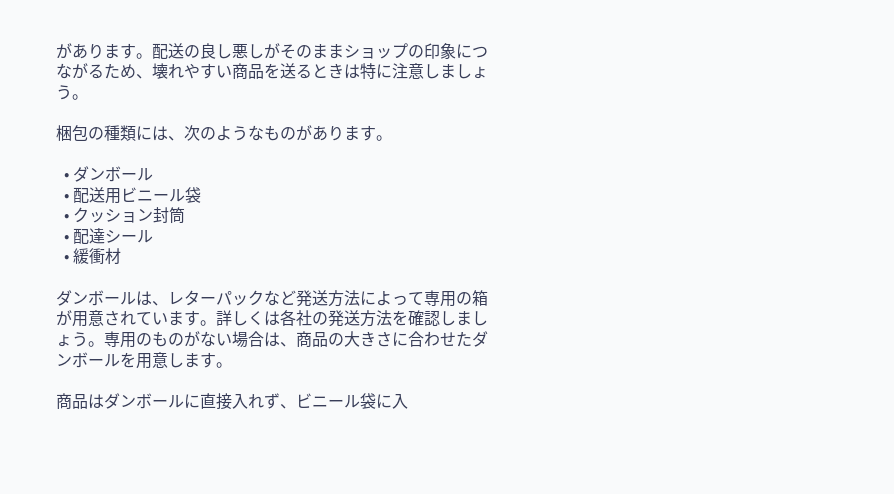があります。配送の良し悪しがそのままショップの印象につながるため、壊れやすい商品を送るときは特に注意しましょう。

梱包の種類には、次のようなものがあります。

  • ダンボール
  • 配送用ビニール袋
  • クッション封筒
  • 配達シール
  • 緩衝材

ダンボールは、レターパックなど発送方法によって専用の箱が用意されています。詳しくは各社の発送方法を確認しましょう。専用のものがない場合は、商品の大きさに合わせたダンボールを用意します。

商品はダンボールに直接入れず、ビニール袋に入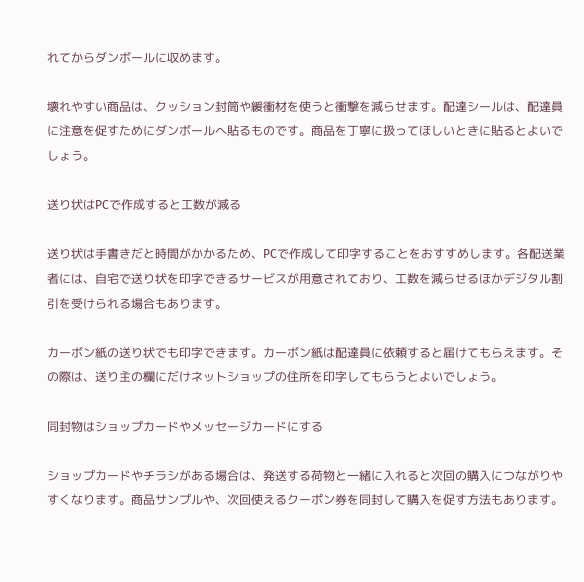れてからダンボールに収めます。

壊れやすい商品は、クッション封筒や緩衝材を使うと衝撃を減らせます。配達シールは、配達員に注意を促すためにダンボールへ貼るものです。商品を丁寧に扱ってほしいときに貼るとよいでしょう。

送り状はPCで作成すると工数が減る

送り状は手書きだと時間がかかるため、PCで作成して印字することをおすすめします。各配送業者には、自宅で送り状を印字できるサービスが用意されており、工数を減らせるほかデジタル割引を受けられる場合もあります。

カーボン紙の送り状でも印字できます。カーボン紙は配達員に依頼すると届けてもらえます。その際は、送り主の欄にだけネットショップの住所を印字してもらうとよいでしょう。

同封物はショップカードやメッセージカードにする

ショップカードやチラシがある場合は、発送する荷物と一緒に入れると次回の購入につながりやすくなります。商品サンプルや、次回使えるクーポン券を同封して購入を促す方法もあります。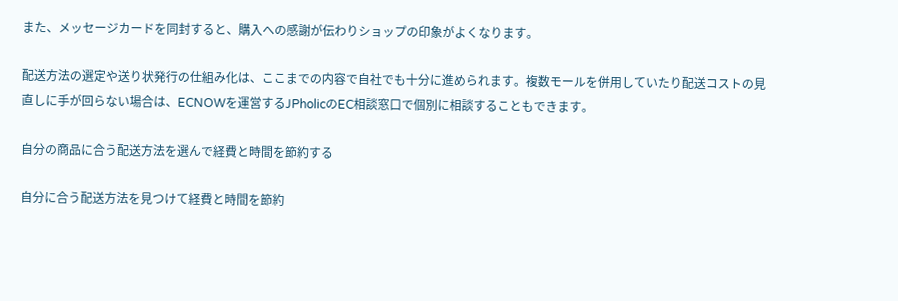また、メッセージカードを同封すると、購入への感謝が伝わりショップの印象がよくなります。

配送方法の選定や送り状発行の仕組み化は、ここまでの内容で自社でも十分に進められます。複数モールを併用していたり配送コストの見直しに手が回らない場合は、ECNOWを運営するJPholicのEC相談窓口で個別に相談することもできます。

自分の商品に合う配送方法を選んで経費と時間を節約する

自分に合う配送方法を見つけて経費と時間を節約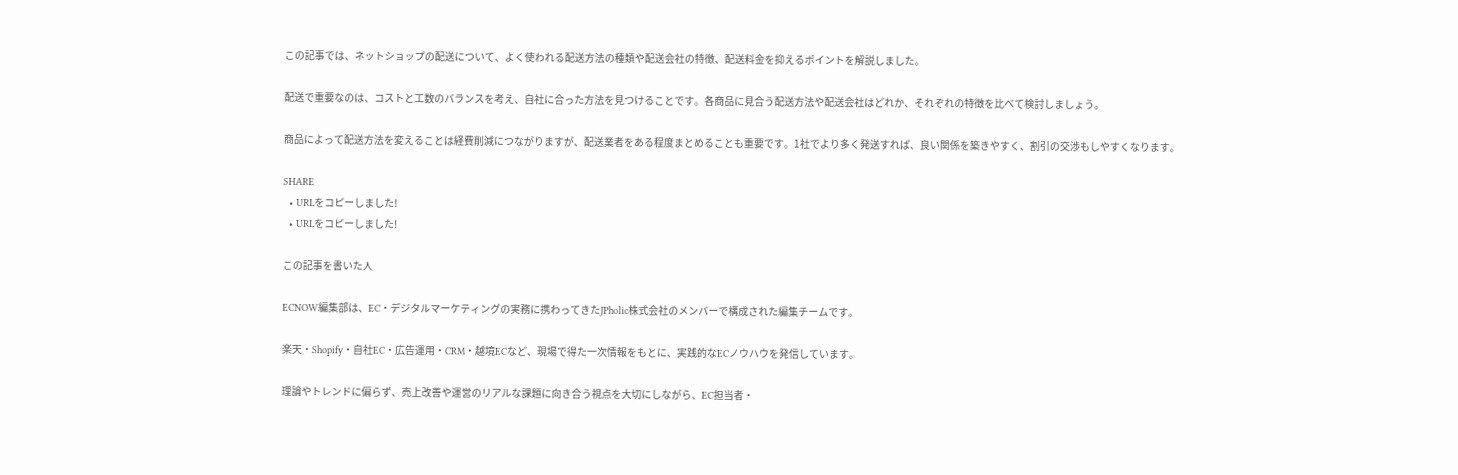この記事では、ネットショップの配送について、よく使われる配送方法の種類や配送会社の特徴、配送料金を抑えるポイントを解説しました。

配送で重要なのは、コストと工数のバランスを考え、自社に合った方法を見つけることです。各商品に見合う配送方法や配送会社はどれか、それぞれの特徴を比べて検討しましょう。

商品によって配送方法を変えることは経費削減につながりますが、配送業者をある程度まとめることも重要です。1社でより多く発送すれば、良い関係を築きやすく、割引の交渉もしやすくなります。

SHARE
  • URLをコピーしました!
  • URLをコピーしました!

この記事を書いた人

ECNOW編集部は、EC・デジタルマーケティングの実務に携わってきたJPholic株式会社のメンバーで構成された編集チームです。

楽天・Shopify・自社EC・広告運用・CRM・越境ECなど、現場で得た一次情報をもとに、実践的なECノウハウを発信しています。

理論やトレンドに偏らず、売上改善や運営のリアルな課題に向き合う視点を大切にしながら、EC担当者・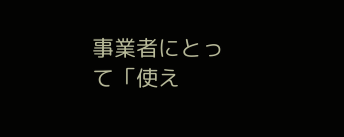事業者にとって「使え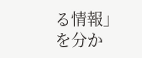る情報」を分か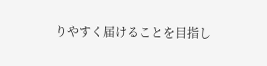りやすく届けることを目指し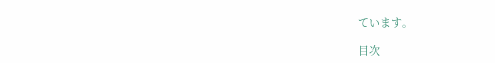ています。

目次